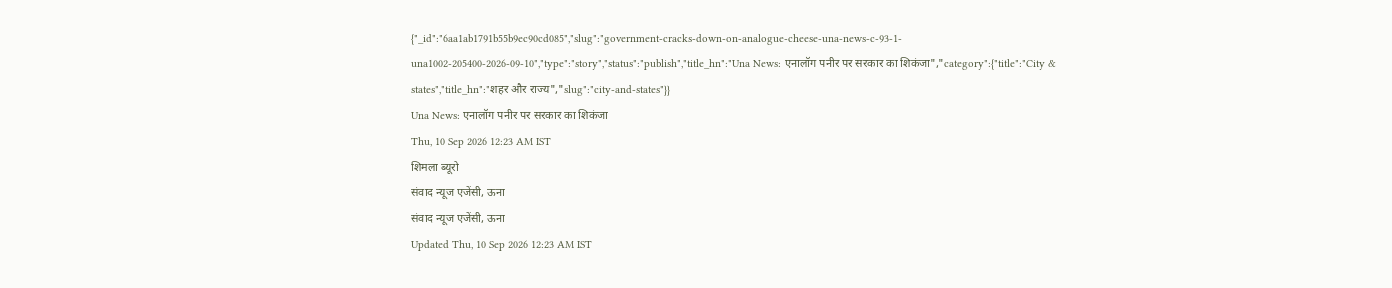{"_id":"6aa1ab1791b55b9ec90cd085","slug":"government-cracks-down-on-analogue-cheese-una-news-c-93-1-una1002-205400-2026-09-10","type":"story","status":"publish","title_hn":"Una News: एनालॉग पनीर पर सरकार का शिकंजा","category":{"title":"City & states","title_hn":"शहर और राज्य","slug":"city-and-states"}}
Una News: एनालॉग पनीर पर सरकार का शिकंजा
Thu, 10 Sep 2026 12:23 AM IST
शिमला ब्यूरो
संवाद न्यूज एजेंसी, ऊना
संवाद न्यूज एजेंसी, ऊना
Updated Thu, 10 Sep 2026 12:23 AM IST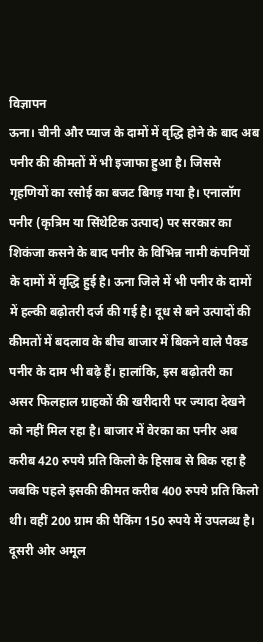विज्ञापन
ऊना। चीनी और प्याज के दामों में वृद्धि होने के बाद अब पनीर की कीमतों में भी इजाफा हुआ है। जिससे गृहणियों का रसोई का बजट बिगड़ गया है। एनालॉग पनीर (कृत्रिम या सिंथेटिक उत्पाद) पर सरकार का शिकंजा कसने के बाद पनीर के विभिन्न नामी कंपनियों के दामों में वृद्धि हुई है। ऊना जिले में भी पनीर के दामों में हल्की बढ़ोतरी दर्ज की गई है। दूध से बने उत्पादों की कीमतों में बदलाव के बीच बाजार में बिकने वाले पैक्ड पनीर के दाम भी बढ़े हैं। हालांकि, इस बढ़ोतरी का असर फिलहाल ग्राहकों की खरीदारी पर ज्यादा देखने को नहीं मिल रहा है। बाजार में वेरका का पनीर अब करीब 420 रुपये प्रति किलो के हिसाब से बिक रहा है जबकि पहले इसकी कीमत करीब 400 रुपये प्रति किलो थी। वहीं 200 ग्राम की पैकिंग 150 रुपये में उपलब्ध है। दूसरी ओर अमूल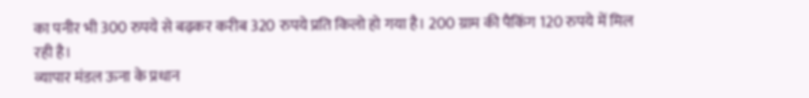का पनीर भी 300 रुपये से बढ़कर करीब 320 रुपये प्रति किलो हो गया है। 200 ग्राम की पैकिंग 120 रुपये में मिल रही है।
व्यापार मंडल ऊना के प्रधान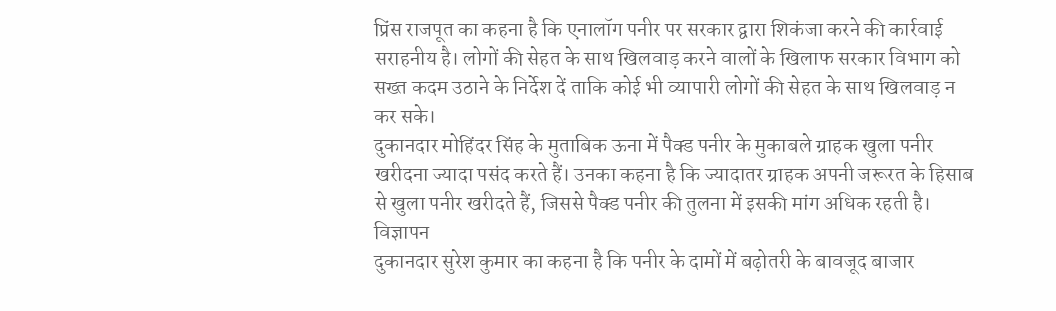प्रिंस राजपूत का कहना है कि एनालॉग पनीर पर सरकार द्वारा शिकंजा करने की कार्रवाई सराहनीय है। लोगों की सेहत के साथ खिलवाड़ करने वालों के खिलाफ सरकार विभाग को सख्त कदम उठाने के निर्देश दें ताकि कोई भी व्यापारी लोगों की सेहत के साथ खिलवाड़ न कर सके।
दुकानदार मोहिंदर सिंह के मुताबिक ऊना में पैक्ड पनीर के मुकाबले ग्राहक खुला पनीर खरीदना ज्यादा पसंद करते हैं। उनका कहना है कि ज्यादातर ग्राहक अपनी जरूरत के हिसाब से खुला पनीर खरीदते हैं, जिससे पैक्ड पनीर की तुलना में इसकी मांग अधिक रहती है।
विज्ञापन
दुकानदार सुरेश कुमार का कहना है कि पनीर के दामों में बढ़ोतरी के बावजूद बाजार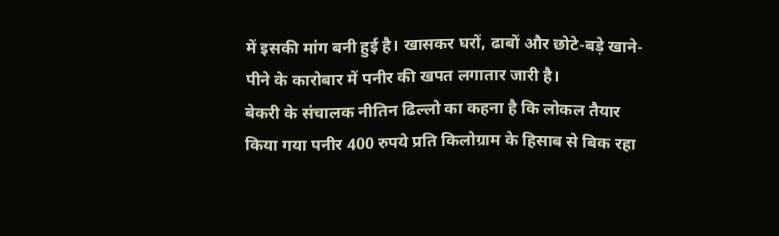में इसकी मांग बनी हुई है। खासकर घरों, ढाबों और छोटे-बड़े खाने-पीने के कारोबार में पनीर की खपत लगातार जारी है।
बेकरी के संचालक नीतिन ढिल्लो का कहना है कि लोकल तैयार किया गया पनीर 400 रुपये प्रति किलोग्राम के हिसाब से बिक रहा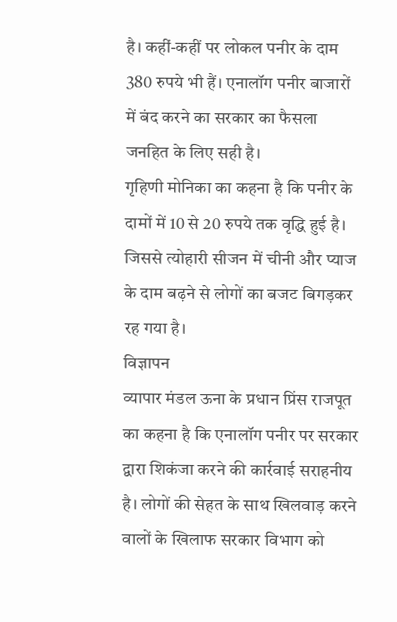है। कहीं-कहीं पर लोकल पनीर के दाम 380 रुपये भी हैं। एनालॉग पनीर बाजारों में बंद करने का सरकार का फैसला जनहित के लिए सही है।
गृहिणी मोनिका का कहना है कि पनीर के दामों में 10 से 20 रुपये तक वृद्धि हुई है। जिससे त्योहारी सीजन में चीनी और प्याज के दाम बढ़ने से लोगों का बजट बिगड़कर रह गया है।
विज्ञापन
व्यापार मंडल ऊना के प्रधान प्रिंस राजपूत का कहना है कि एनालॉग पनीर पर सरकार द्वारा शिकंजा करने की कार्रवाई सराहनीय है। लोगों की सेहत के साथ खिलवाड़ करने वालों के खिलाफ सरकार विभाग को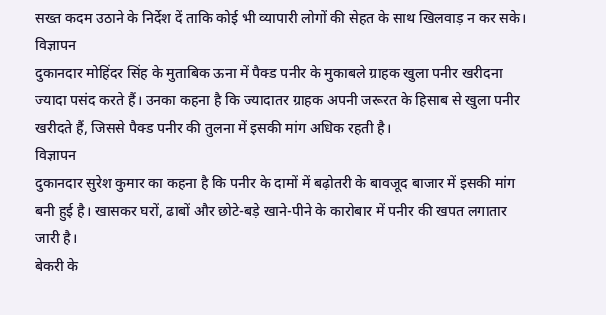सख्त कदम उठाने के निर्देश दें ताकि कोई भी व्यापारी लोगों की सेहत के साथ खिलवाड़ न कर सके।
विज्ञापन
दुकानदार मोहिंदर सिंह के मुताबिक ऊना में पैक्ड पनीर के मुकाबले ग्राहक खुला पनीर खरीदना ज्यादा पसंद करते हैं। उनका कहना है कि ज्यादातर ग्राहक अपनी जरूरत के हिसाब से खुला पनीर खरीदते हैं, जिससे पैक्ड पनीर की तुलना में इसकी मांग अधिक रहती है।
विज्ञापन
दुकानदार सुरेश कुमार का कहना है कि पनीर के दामों में बढ़ोतरी के बावजूद बाजार में इसकी मांग बनी हुई है। खासकर घरों, ढाबों और छोटे-बड़े खाने-पीने के कारोबार में पनीर की खपत लगातार जारी है।
बेकरी के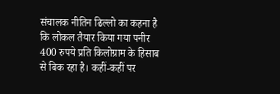संचालक नीतिन ढिल्लो का कहना है कि लोकल तैयार किया गया पनीर 400 रुपये प्रति किलोग्राम के हिसाब से बिक रहा है। कहीं-कहीं पर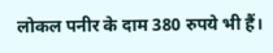लोकल पनीर के दाम 380 रुपये भी हैं।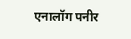एनालॉग पनीर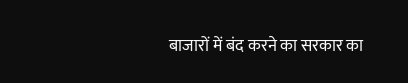बाजारों में बंद करने का सरकार का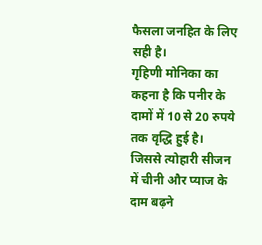फैसला जनहित के लिए सही है।
गृहिणी मोनिका का कहना है कि पनीर के दामों में 10 से 20 रुपये तक वृद्धि हुई है। जिससे त्योहारी सीजन में चीनी और प्याज के दाम बढ़ने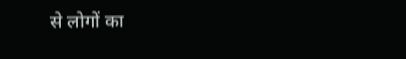से लोगों का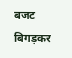बजट बिगड़कर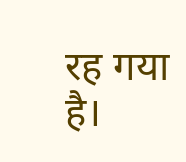रह गया है।